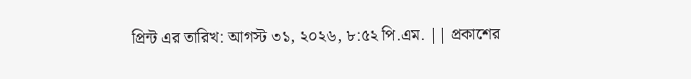প্রিন্ট এর তারিখ: আগস্ট ৩১, ২০২৬, ৮:৫২ পি.এম. || প্রকাশের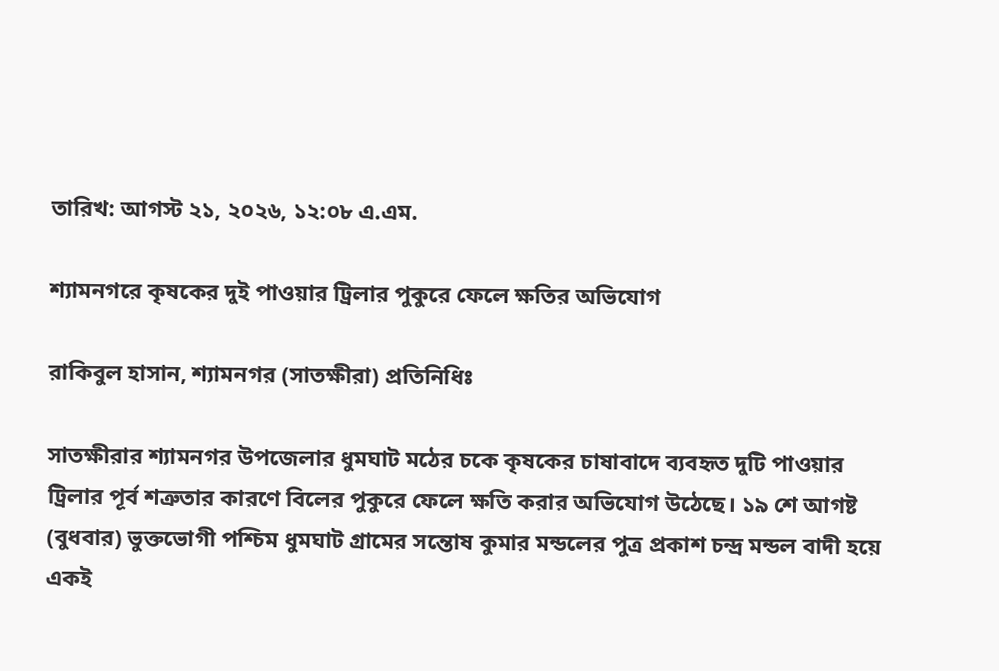তারিখ: আগস্ট ২১, ২০২৬, ১২:০৮ এ.এম.

শ্যামনগরে কৃষকের দুই পাওয়ার ট্রিলার পুকুরে ফেলে ক্ষতির অভিযোগ

রাকিবুল হাসান, শ্যামনগর (সাতক্ষীরা) প্রতিনিধিঃ

সাতক্ষীরার শ্যামনগর উপজেলার ধুমঘাট মঠের চকে কৃষকের চাষাবাদে ব্যবহৃত দুটি পাওয়ার ট্রিলার পূর্ব শত্রুতার কারণে বিলের পুকুরে ফেলে ক্ষতি করার অভিযোগ উঠেছে। ১৯ শে আগষ্ট (বুধবার) ভুক্তভোগী পশ্চিম ধুমঘাট গ্রামের সন্তোষ কুমার মন্ডলের পুত্র প্রকাশ চন্দ্র মন্ডল বাদী হয়ে একই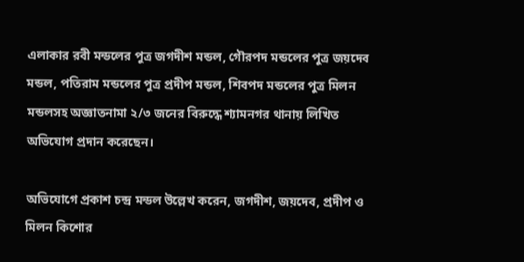এলাকার রবী মন্ডলের পুত্র জগদীশ মন্ডল, গৌরপদ মন্ডলের পুত্র জয়দেব মন্ডল, পতিরাম মন্ডলের পুত্র প্রদীপ মন্ডল, শিবপদ মন্ডলের পুত্র মিলন মন্ডলসহ অজ্ঞাতনামা ২/৩ জনের বিরুদ্ধে শ্যামনগর থানায় লিখিত অভিযোগ প্রদান করেছেন।

অভিযোগে প্রকাশ চন্দ্র মন্ডল উল্লেখ করেন, জগদীশ, জয়দেব, প্রদীপ ও মিলন কিশোর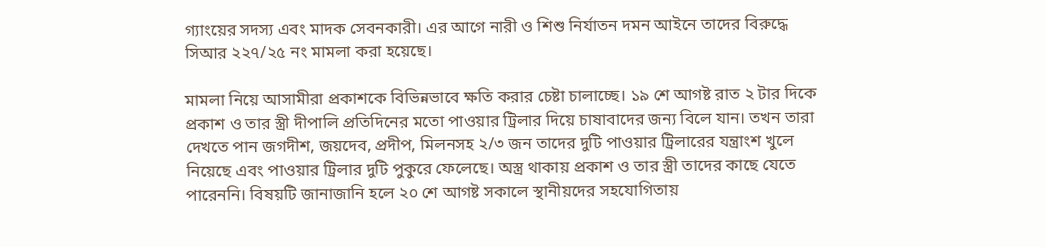গ্যাংয়ের সদস্য এবং মাদক সেবনকারী। এর আগে নারী ও শিশু নির্যাতন দমন আইনে তাদের বিরুদ্ধে সিআর ২২৭/২৫ নং মামলা করা হয়েছে।

মামলা নিয়ে আসামীরা প্রকাশকে বিভিন্নভাবে ক্ষতি করার চেষ্টা চালাচ্ছে। ১৯ শে আগষ্ট রাত ২ টার দিকে প্রকাশ ও তার স্ত্রী দীপালি প্রতিদিনের মতো পাওয়ার ট্রিলার দিয়ে চাষাবাদের জন্য বিলে যান। তখন তারা দেখতে পান জগদীশ, জয়দেব, প্রদীপ, মিলনসহ ২/৩ জন তাদের দুটি পাওয়ার ট্রিলারের যন্ত্রাংশ খুলে নিয়েছে এবং পাওয়ার ট্রিলার দুটি পুকুরে ফেলেছে। অস্ত্র থাকায় প্রকাশ ও তার স্ত্রী তাদের কাছে যেতে পারেননি। বিষয়টি জানাজানি হলে ২০ শে আগষ্ট সকালে স্থানীয়দের সহযোগিতায়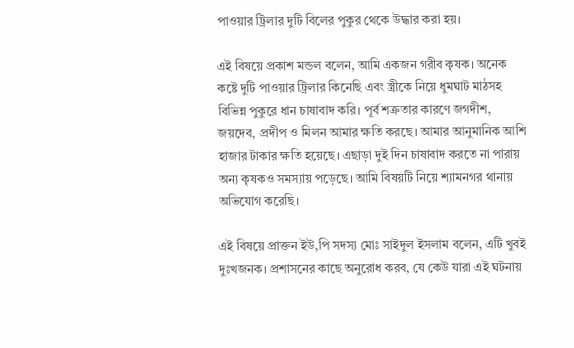পাওয়ার ট্রিলার দুটি বিলের পুকুর থেকে উদ্ধার করা হয়।

এই বিষয়ে প্রকাশ মন্ডল বলেন, আমি একজন গরীব কৃষক। অনেক কষ্টে দুটি পাওয়ার ট্রিলার কিনেছি এবং স্ত্রীকে নিয়ে ধুমঘাট মাঠসহ বিভিন্ন পুকুরে ধান চাষাবাদ করি। পূর্ব শত্রুতার কারণে জগদীশ, জয়দেব, প্রদীপ ও মিলন আমার ক্ষতি করছে। আমার আনুমানিক আশি হাজার টাকার ক্ষতি হয়েছে। এছাড়া দুই দিন চাষাবাদ করতে না পারায় অন্য কৃষকও সমস্যায় পড়েছে। আমি বিষয়টি নিয়ে শ্যামনগর থানায় অভিযোগ করেছি।

এই বিষয়ে প্রাক্তন ইউ,পি সদস্য মোঃ সাইদুল ইসলাম বলেন, এটি খুবই দুঃখজনক। প্রশাসনের কাছে অনুরোধ করব, যে কেউ যারা এই ঘটনায়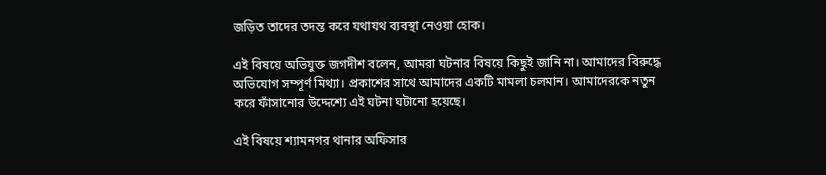জড়িত তাদের তদন্ত করে যথাযথ ব্যবস্থা নেওয়া হোক।

এই বিষয়ে অভিযুক্ত জগদীশ বলেন, আমরা ঘটনার বিষয়ে কিছুই জানি না। আমাদের বিরুদ্ধে অভিযোগ সম্পূর্ণ মিথ্যা। প্রকাশের সাথে আমাদের একটি মামলা চলমান। আমাদেরকে নতুন করে ফাঁসানোর উদ্দেশ্যে এই ঘটনা ঘটানো হয়েছে।

এই বিষয়ে শ্যামনগর থানার অফিসার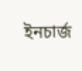ইনচার্জ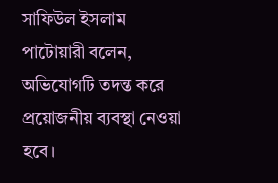সাফিউল ইসলাম পাটোয়ারী বলেন, অভিযোগটি তদন্ত করে প্রয়োজনীয় ব্যবস্থা নেওয়া হবে।